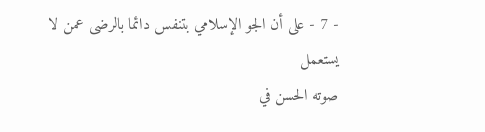- 7 - على أن الجو الإسلامي بتنفس دائما بالرضى عمن لا يستعمل
صوته الحسن في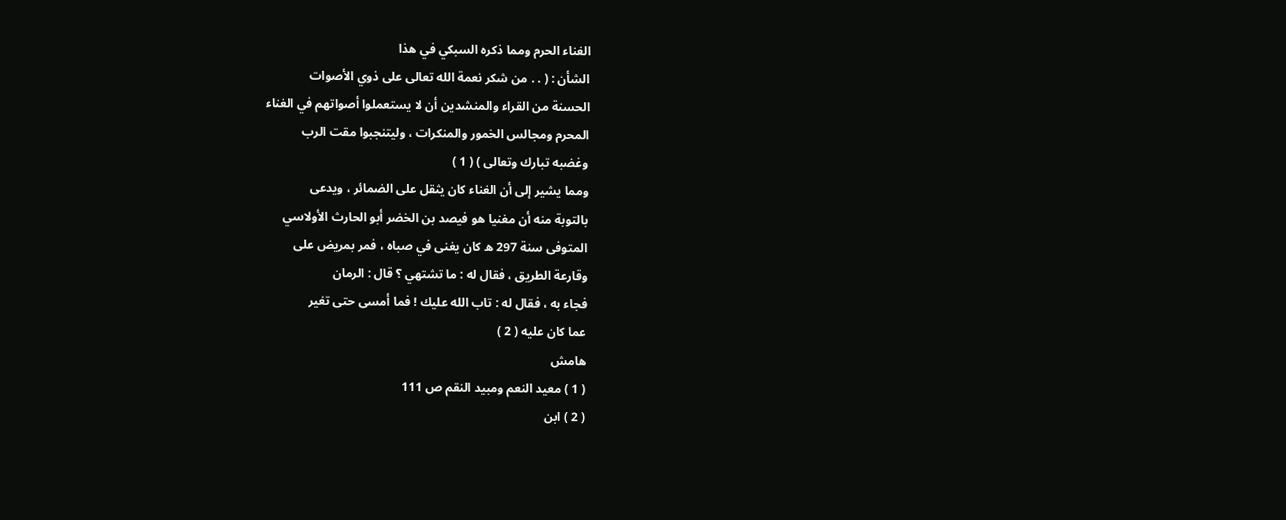الغناء الحرم ومما ذكره السبكي في هذا
الشأن : ( . . من شكر نعمة الله تعالى على ذوي الأصوات
الحسنة من القراء والمنشدين أن لا يستعملوا أصواتهم في الغناء
المحرم ومجالس الخمور والمنكرات ، وليتنجبوا مقت الرب
وغضبه تبارك وتعالى ) ( 1 )
ومما يشير إلى أن الغناء كان يثقل على الضمائر ، ويدعى
بالتوبة منه أن مغنيا هو فيصد بن الخضر أبو الحارث الأولاسي
المتوفى سنة 297 ه كان يغنى في صباه ، فمر بمريض على
وقارعة الطريق ، فقال له : ما تشتهي ؟ قال : الرمان
فجاء به ، فقال له : تاب الله عليك ! فما أمسى حتى تغير
عما كان عليه ( 2 )
هامش
( 1 ) معيد النعم ومبيد النقم ص 111
( 2 ) ابن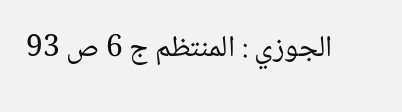الجوزي : المنتظم ج 6 ص 93